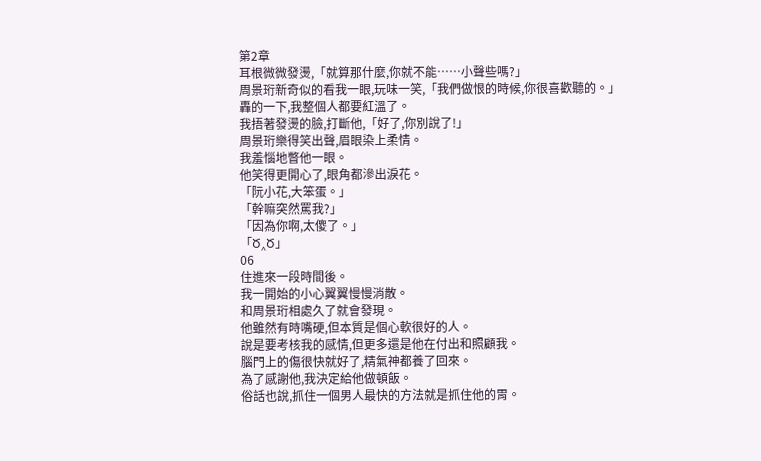第2章
耳根微微發燙,「就算那什麼,你就不能……小聲些嗎?」
周景珩新奇似的看我一眼,玩味一笑,「我們做恨的時候,你很喜歡聽的。」
轟的一下,我整個人都要紅溫了。
我捂著發燙的臉,打斷他,「好了,你別說了!」
周景珩樂得笑出聲,眉眼染上柔情。
我羞惱地瞥他一眼。
他笑得更開心了,眼角都滲出淚花。
「阮小花,大笨蛋。」
「幹嘛突然罵我?」
「因為你啊,太傻了。」
「Ծ‸Ծ」
06
住進來一段時間後。
我一開始的小心翼翼慢慢消散。
和周景珩相處久了就會發現。
他雖然有時嘴硬,但本質是個心軟很好的人。
說是要考核我的感情,但更多還是他在付出和照顧我。
腦門上的傷很快就好了,精氣神都養了回來。
為了感謝他,我決定給他做頓飯。
俗話也說,抓住一個男人最快的方法就是抓住他的胃。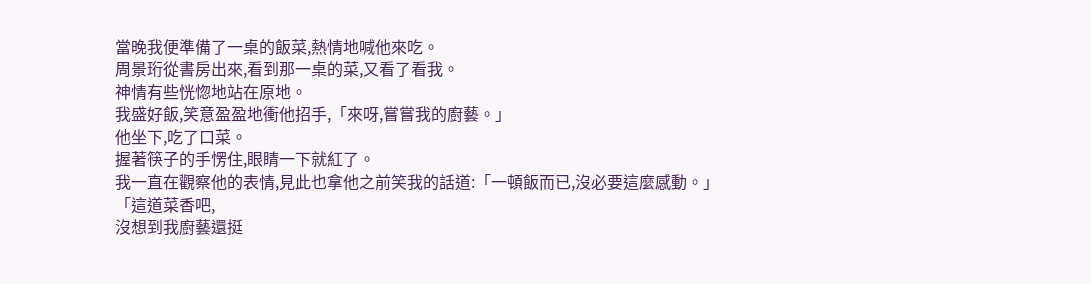當晚我便準備了一桌的飯菜,熱情地喊他來吃。
周景珩從書房出來,看到那一桌的菜,又看了看我。
神情有些恍惚地站在原地。
我盛好飯,笑意盈盈地衝他招手,「來呀,嘗嘗我的廚藝。」
他坐下,吃了口菜。
握著筷子的手愣住,眼睛一下就紅了。
我一直在觀察他的表情,見此也拿他之前笑我的話道:「一頓飯而已,沒必要這麼感動。」
「這道菜香吧,
沒想到我廚藝還挺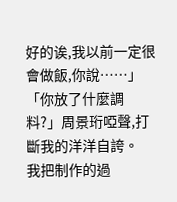好的诶,我以前一定很會做飯,你說……」
「你放了什麼調料?」周景珩啞聲,打斷我的洋洋自誇。
我把制作的過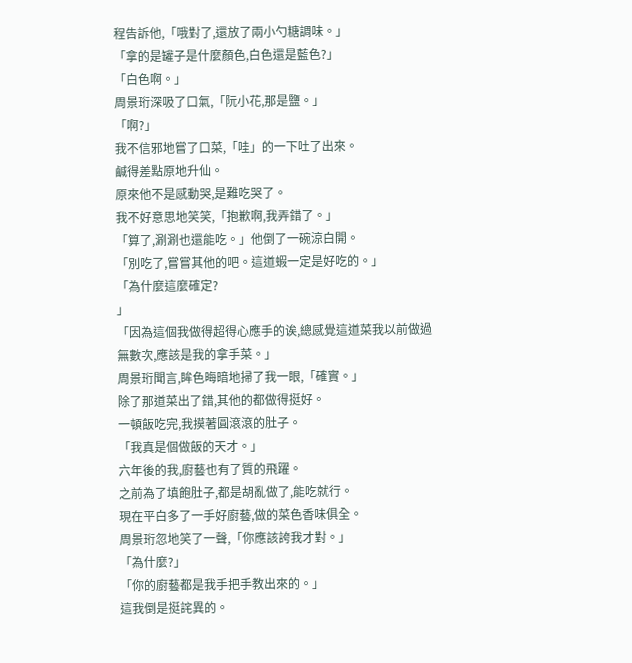程告訴他,「哦對了,還放了兩小勺糖調味。」
「拿的是罐子是什麼顏色,白色還是藍色?」
「白色啊。」
周景珩深吸了口氣,「阮小花,那是鹽。」
「啊?」
我不信邪地嘗了口菜,「哇」的一下吐了出來。
鹹得差點原地升仙。
原來他不是感動哭,是難吃哭了。
我不好意思地笑笑,「抱歉啊,我弄錯了。」
「算了,涮涮也還能吃。」他倒了一碗涼白開。
「別吃了,嘗嘗其他的吧。這道蝦一定是好吃的。」
「為什麼這麼確定?
」
「因為這個我做得超得心應手的诶,總感覺這道菜我以前做過無數次,應該是我的拿手菜。」
周景珩聞言,眸色晦暗地掃了我一眼,「確實。」
除了那道菜出了錯,其他的都做得挺好。
一頓飯吃完,我摸著圓滾滾的肚子。
「我真是個做飯的天才。」
六年後的我,廚藝也有了質的飛躍。
之前為了填飽肚子,都是胡亂做了,能吃就行。
現在平白多了一手好廚藝,做的菜色香味俱全。
周景珩忽地笑了一聲,「你應該誇我才對。」
「為什麼?」
「你的廚藝都是我手把手教出來的。」
這我倒是挺詫異的。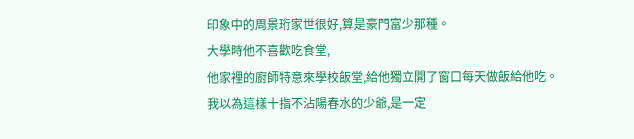印象中的周景珩家世很好,算是豪門富少那種。
大學時他不喜歡吃食堂,
他家裡的廚師特意來學校飯堂,給他獨立開了窗口每天做飯給他吃。
我以為這樣十指不沾陽春水的少爺,是一定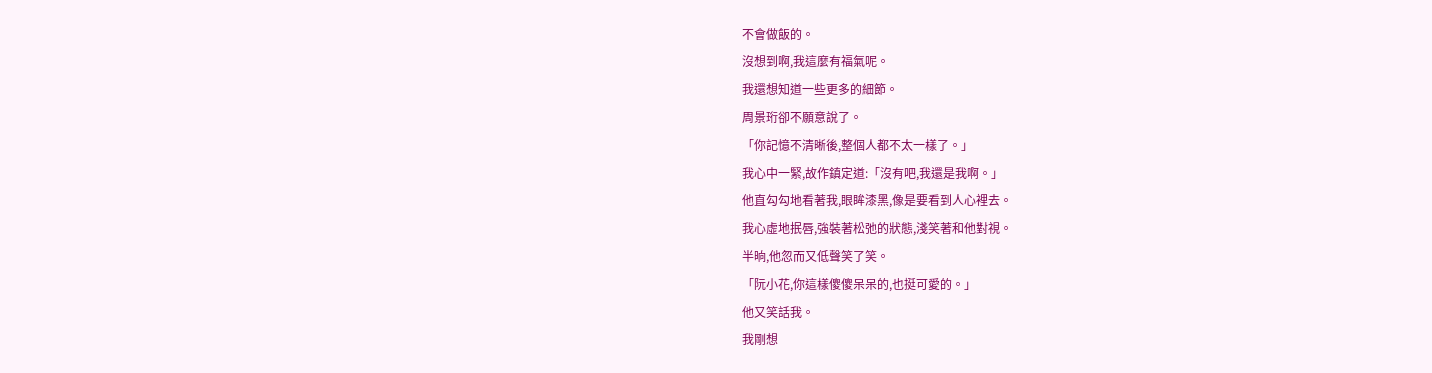不會做飯的。
沒想到啊,我這麼有福氣呢。
我還想知道一些更多的細節。
周景珩卻不願意說了。
「你記憶不清晰後,整個人都不太一樣了。」
我心中一緊,故作鎮定道:「沒有吧,我還是我啊。」
他直勾勾地看著我,眼眸漆黑,像是要看到人心裡去。
我心虛地抿唇,強裝著松弛的狀態,淺笑著和他對視。
半晌,他忽而又低聲笑了笑。
「阮小花,你這樣傻傻呆呆的,也挺可愛的。」
他又笑話我。
我剛想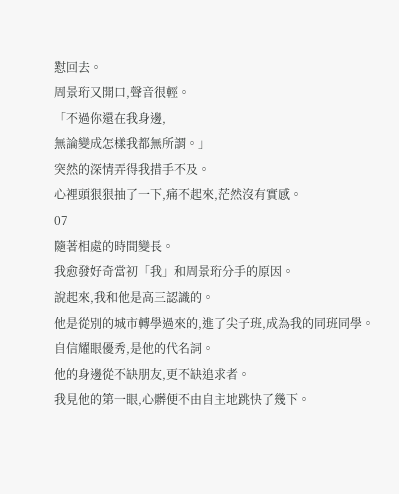懟回去。
周景珩又開口,聲音很輕。
「不過你還在我身邊,
無論變成怎樣我都無所謂。」
突然的深情弄得我措手不及。
心裡頭狠狠抽了一下,痛不起來,茫然沒有實感。
07
隨著相處的時間變長。
我愈發好奇當初「我」和周景珩分手的原因。
說起來,我和他是高三認識的。
他是從別的城市轉學過來的,進了尖子班,成為我的同班同學。
自信耀眼優秀,是他的代名詞。
他的身邊從不缺朋友,更不缺追求者。
我見他的第一眼,心髒便不由自主地跳快了幾下。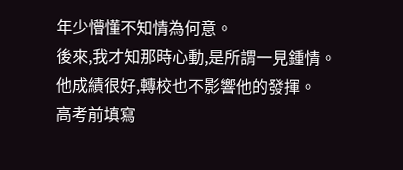年少懵懂不知情為何意。
後來,我才知那時心動,是所謂一見鍾情。
他成績很好,轉校也不影響他的發揮。
高考前填寫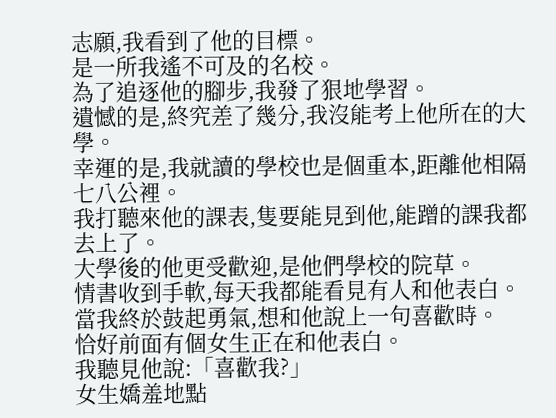志願,我看到了他的目標。
是一所我遙不可及的名校。
為了追逐他的腳步,我發了狠地學習。
遺憾的是,終究差了幾分,我沒能考上他所在的大學。
幸運的是,我就讀的學校也是個重本,距離他相隔七八公裡。
我打聽來他的課表,隻要能見到他,能蹭的課我都去上了。
大學後的他更受歡迎,是他們學校的院草。
情書收到手軟,每天我都能看見有人和他表白。
當我終於鼓起勇氣,想和他說上一句喜歡時。
恰好前面有個女生正在和他表白。
我聽見他說:「喜歡我?」
女生嬌羞地點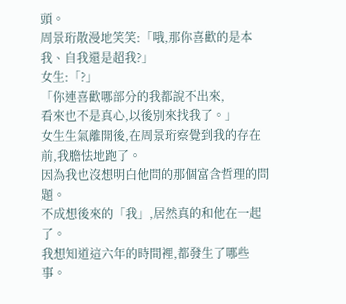頭。
周景珩散漫地笑笑:「哦,那你喜歡的是本我、自我還是超我?」
女生:「?」
「你連喜歡哪部分的我都說不出來,
看來也不是真心,以後別來找我了。」
女生生氣離開後,在周景珩察覺到我的存在前,我膽怯地跑了。
因為我也沒想明白他問的那個富含哲理的問題。
不成想後來的「我」,居然真的和他在一起了。
我想知道這六年的時間裡,都發生了哪些事。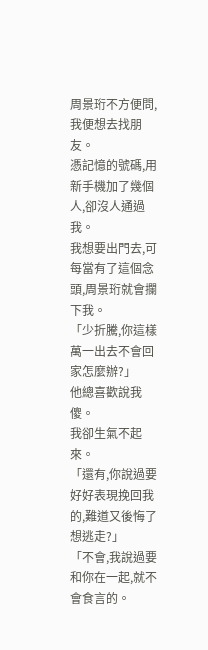周景珩不方便問,我便想去找朋友。
憑記憶的號碼,用新手機加了幾個人,卻沒人通過我。
我想要出門去,可每當有了這個念頭,周景珩就會攔下我。
「少折騰,你這樣萬一出去不會回家怎麼辦?」
他總喜歡說我傻。
我卻生氣不起來。
「還有,你說過要好好表現挽回我的,難道又後悔了想逃走?」
「不會,我說過要和你在一起,就不會食言的。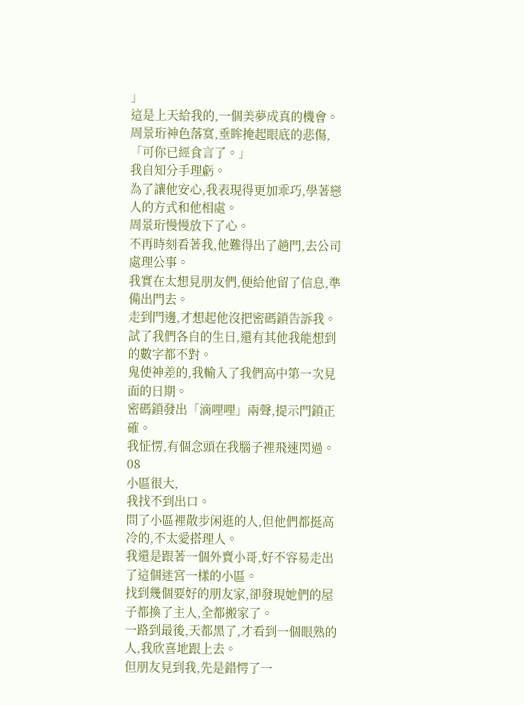」
這是上天給我的,一個美夢成真的機會。
周景珩神色落寞,垂眸掩起眼底的悲傷,「可你已經食言了。」
我自知分手理虧。
為了讓他安心,我表現得更加乖巧,學著戀人的方式和他相處。
周景珩慢慢放下了心。
不再時刻看著我,他難得出了趟門,去公司處理公事。
我實在太想見朋友們,便給他留了信息,準備出門去。
走到門邊,才想起他沒把密碼鎖告訴我。
試了我們各自的生日,還有其他我能想到的數字都不對。
鬼使神差的,我輸入了我們高中第一次見面的日期。
密碼鎖發出「滴哩哩」兩聲,提示門鎖正確。
我怔愣,有個念頭在我腦子裡飛速閃過。
08
小區很大,
我找不到出口。
問了小區裡散步闲逛的人,但他們都挺高冷的,不太愛搭理人。
我還是跟著一個外賣小哥,好不容易走出了這個迷宮一樣的小區。
找到幾個要好的朋友家,卻發現她們的屋子都換了主人,全都搬家了。
一路到最後,天都黑了,才看到一個眼熟的人,我欣喜地跟上去。
但朋友見到我,先是錯愕了一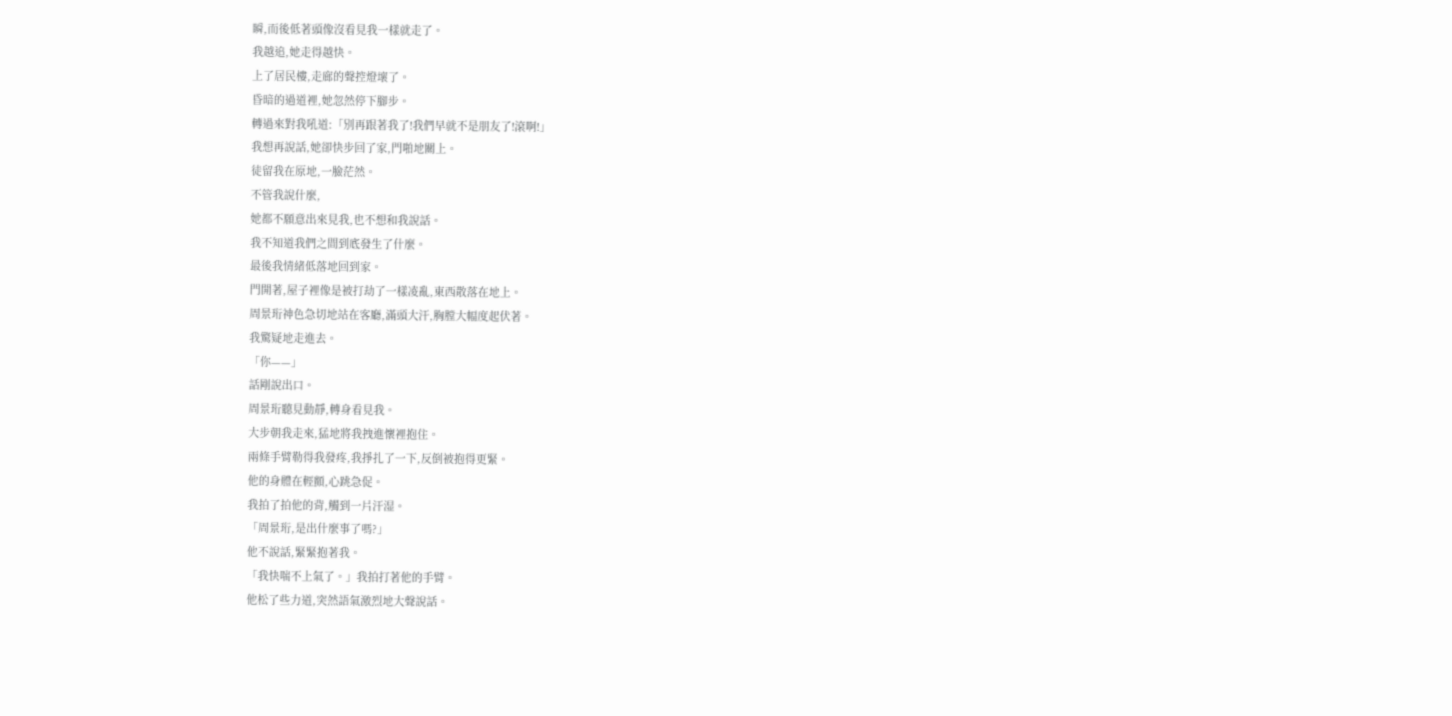瞬,而後低著頭像沒看見我一樣就走了。
我越追,她走得越快。
上了居民樓,走廊的聲控燈壞了。
昏暗的過道裡,她忽然停下腳步。
轉過來對我吼道:「別再跟著我了!我們早就不是朋友了!滾啊!」
我想再說話,她卻快步回了家,門啪地關上。
徒留我在原地,一臉茫然。
不管我說什麼,
她都不願意出來見我,也不想和我說話。
我不知道我們之間到底發生了什麼。
最後我情緒低落地回到家。
門開著,屋子裡像是被打劫了一樣凌亂,東西散落在地上。
周景珩神色急切地站在客廳,滿頭大汗,胸膛大幅度起伏著。
我驚疑地走進去。
「你——」
話剛說出口。
周景珩聽見動靜,轉身看見我。
大步朝我走來,猛地將我拽進懷裡抱住。
兩條手臂勒得我發疼,我掙扎了一下,反倒被抱得更緊。
他的身體在輕顫,心跳急促。
我拍了拍他的背,觸到一片汗湿。
「周景珩,是出什麼事了嗎?」
他不說話,緊緊抱著我。
「我快喘不上氣了。」我拍打著他的手臂。
他松了些力道,突然語氣激烈地大聲說話。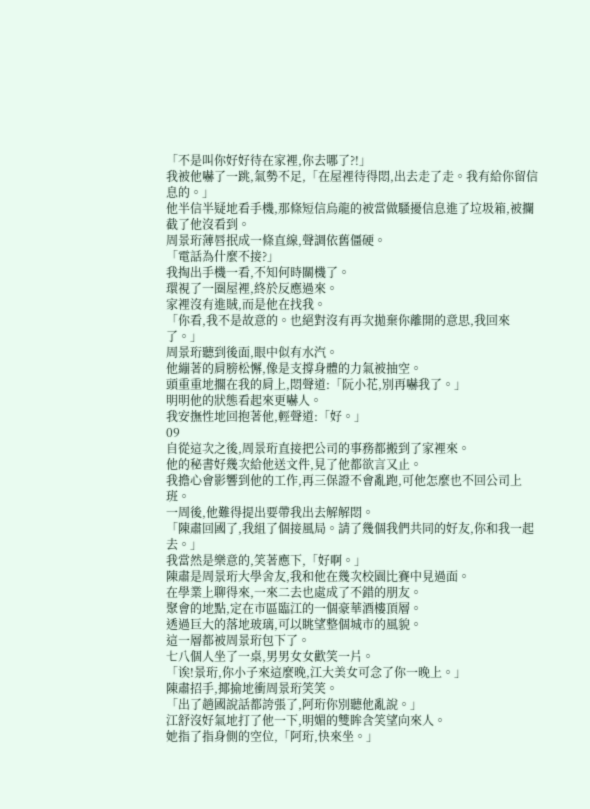「不是叫你好好待在家裡,你去哪了?!」
我被他嚇了一跳,氣勢不足,「在屋裡待得悶,出去走了走。我有給你留信息的。」
他半信半疑地看手機,那條短信烏龍的被當做騷擾信息進了垃圾箱,被攔截了他沒看到。
周景珩薄唇抿成一條直線,聲調依舊僵硬。
「電話為什麼不接?」
我掏出手機一看,不知何時關機了。
環視了一圈屋裡,終於反應過來。
家裡沒有進賊,而是他在找我。
「你看,我不是故意的。也絕對沒有再次拋棄你離開的意思,我回來了。」
周景珩聽到後面,眼中似有水汽。
他繃著的肩膀松懈,像是支撐身體的力氣被抽空。
頭重重地擱在我的肩上,悶聲道:「阮小花,別再嚇我了。」
明明他的狀態看起來更嚇人。
我安撫性地回抱著他,輕聲道:「好。」
09
自從這次之後,周景珩直接把公司的事務都搬到了家裡來。
他的秘書好幾次給他送文件,見了他都欲言又止。
我擔心會影響到他的工作,再三保證不會亂跑,可他怎麼也不回公司上班。
一周後,他難得提出要帶我出去解解悶。
「陳肅回國了,我組了個接風局。請了幾個我們共同的好友,你和我一起去。」
我當然是樂意的,笑著應下,「好啊。」
陳肅是周景珩大學舍友,我和他在幾次校園比賽中見過面。
在學業上聊得來,一來二去也處成了不錯的朋友。
聚會的地點,定在市區臨江的一個豪華酒樓頂層。
透過巨大的落地玻璃,可以眺望整個城市的風貌。
這一層都被周景珩包下了。
七八個人坐了一桌,男男女女歡笑一片。
「诶!景珩,你小子來這麼晚,江大美女可念了你一晚上。」
陳肅招手,揶揄地衝周景珩笑笑。
「出了趟國說話都誇張了,阿珩你別聽他亂說。」
江舒沒好氣地打了他一下,明媚的雙眸含笑望向來人。
她指了指身側的空位,「阿珩,快來坐。」